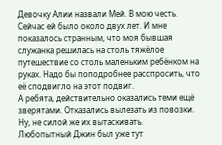Девочку Алии назвали Мей. В мою честь. Сейчас ей было около двух лет. И мне показалось странным, что моя бывшая служанка решилась на столь тяжёлое путешествие со столь маленьким ребёнком на руках. Надо бы поподробнее расспросить, что её сподвигло на этот подвиг.
А ребята, действительно оказались теми ещё зверятами. Отказались вылезать из повозки. Ну, не силой же их вытаскивать.
Любопытный Джин был уже тут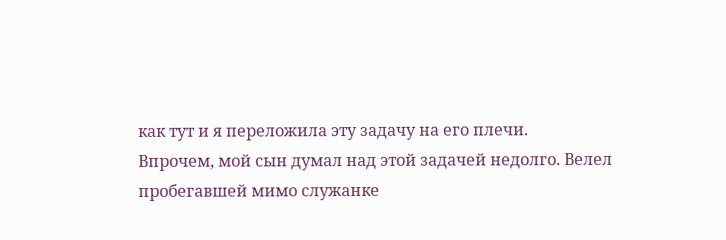как тут и я переложила эту задачу на его плечи.
Впрочем, мой сын думал над этой задачей недолго. Велел пробегавшей мимо служанке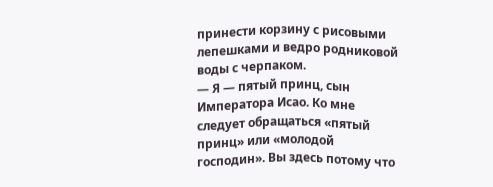принести корзину с рисовыми лепешками и ведро родниковой воды с черпаком.
— Я — пятый принц, сын Императора Исао. Ко мне следует обращаться «пятый принц» или «молодой господин». Вы здесь потому что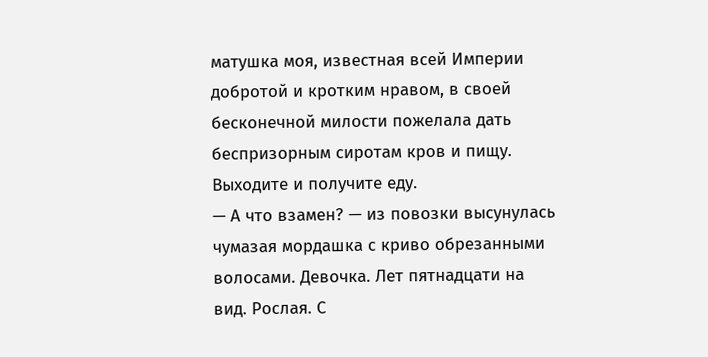матушка моя, известная всей Империи добротой и кротким нравом, в своей бесконечной милости пожелала дать беспризорным сиротам кров и пищу. Выходите и получите еду.
— А что взамен? — из повозки высунулась чумазая мордашка с криво обрезанными волосами. Девочка. Лет пятнадцати на вид. Рослая. С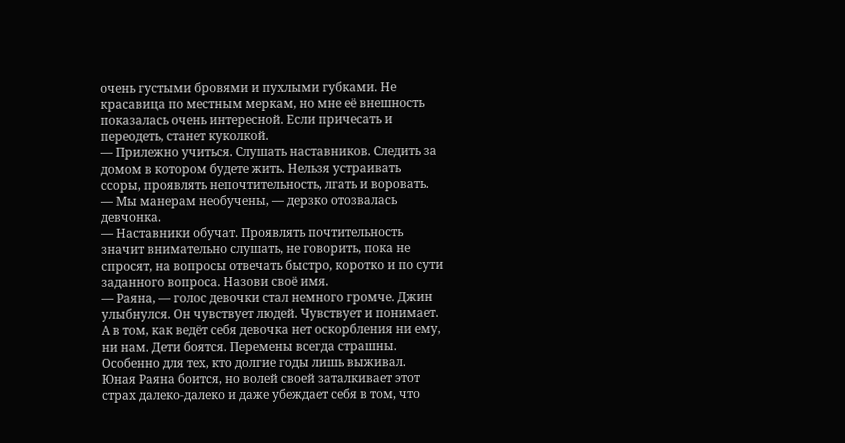очень густыми бровями и пухлыми губками. Не красавица по местным меркам, но мне её внешность показалась очень интересной. Если причесать и переодеть, станет куколкой.
— Прилежно учиться. Слушать наставников. Следить за домом в котором будете жить. Нельзя устраивать ссоры, проявлять непочтительность, лгать и воровать.
— Мы манерам необучены, — дерзко отозвалась девчонка.
— Наставники обучат. Проявлять почтительность значит внимательно слушать, не говорить, пока не спросят, на вопросы отвечать быстро, коротко и по сути заданного вопроса. Назови своё имя.
— Раяна, — голос девочки стал немного громче. Джин улыбнулся. Он чувствует людей. Чувствует и понимает. А в том, как ведёт себя девочка нет оскорбления ни ему, ни нам. Дети боятся. Перемены всегда страшны. Особенно для тех, кто долгие годы лишь выживал.
Юная Раяна боится, но волей своей заталкивает этот страх далеко-далеко и даже убеждает себя в том, что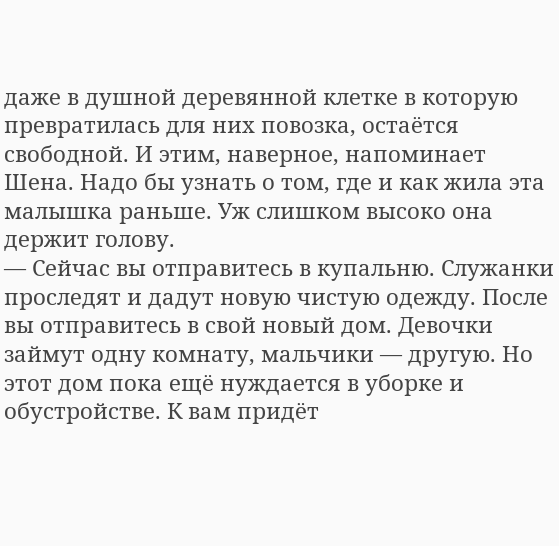даже в душной деревянной клетке в которую превратилась для них повозка, остаётся свободной. И этим, наверное, напоминает Шена. Надо бы узнать о том, где и как жила эта малышка раньше. Уж слишком высоко она держит голову.
— Сейчас вы отправитесь в купальню. Служанки проследят и дадут новую чистую одежду. После вы отправитесь в свой новый дом. Девочки займут одну комнату, мальчики — другую. Но этот дом пока ещё нуждается в уборке и обустройстве. К вам придёт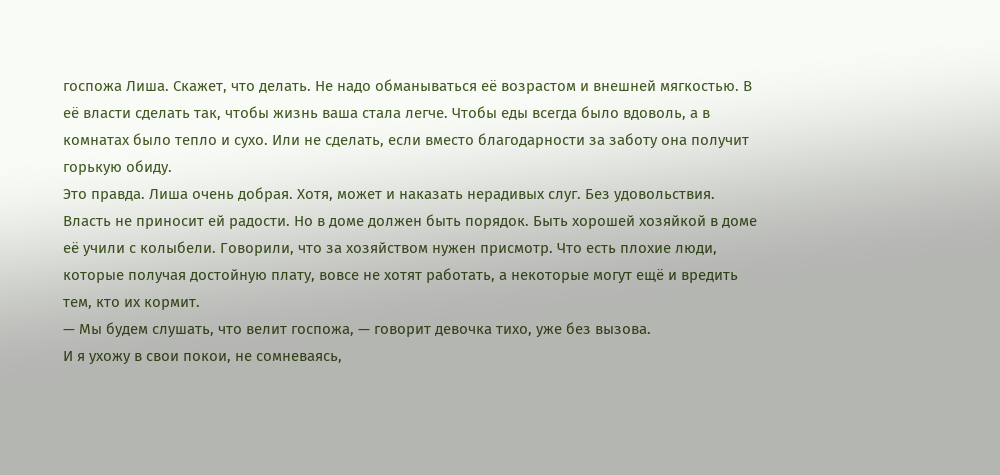госпожа Лиша. Скажет, что делать. Не надо обманываться её возрастом и внешней мягкостью. В её власти сделать так, чтобы жизнь ваша стала легче. Чтобы еды всегда было вдоволь, а в комнатах было тепло и сухо. Или не сделать, если вместо благодарности за заботу она получит горькую обиду.
Это правда. Лиша очень добрая. Хотя, может и наказать нерадивых слуг. Без удовольствия. Власть не приносит ей радости. Но в доме должен быть порядок. Быть хорошей хозяйкой в доме её учили с колыбели. Говорили, что за хозяйством нужен присмотр. Что есть плохие люди, которые получая достойную плату, вовсе не хотят работать, а некоторые могут ещё и вредить тем, кто их кормит.
— Мы будем слушать, что велит госпожа, — говорит девочка тихо, уже без вызова.
И я ухожу в свои покои, не сомневаясь,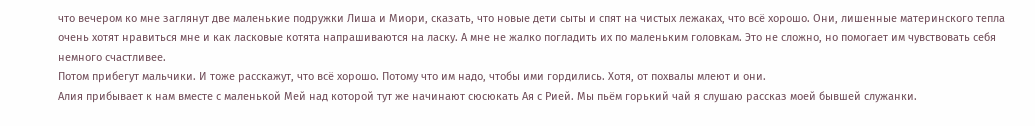что вечером ко мне заглянут две маленькие подружки Лиша и Миори, сказать, что новые дети сыты и спят на чистых лежаках, что всё хорошо. Они, лишенные материнского тепла очень хотят нравиться мне и как ласковые котята напрашиваются на ласку. А мне не жалко погладить их по маленьким головкам. Это не сложно, но помогает им чувствовать себя немного счастливее.
Потом прибегут мальчики. И тоже расскажут, что всё хорошо. Потому что им надо, чтобы ими гордились. Хотя, от похвалы млеют и они.
Алия прибывает к нам вместе с маленькой Мей над которой тут же начинают сюсюкать Ая с Рией. Мы пьём горький чай я слушаю рассказ моей бывшей служанки.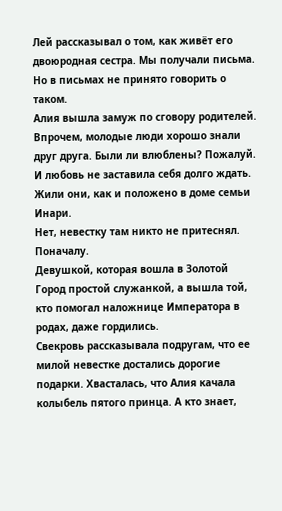Лей рассказывал о том, как живёт его двоюродная сестра. Мы получали письма. Но в письмах не принято говорить о таком.
Алия вышла замуж по сговору родителей. Впрочем, молодые люди хорошо знали друг друга. Были ли влюблены? Пожалуй. И любовь не заставила себя долго ждать.
Жили они, как и положено в доме семьи Инари.
Нет, невестку там никто не притеснял. Поначалу.
Девушкой, которая вошла в Золотой Город простой служанкой, а вышла той, кто помогал наложнице Императора в родах, даже гордились.
Свекровь рассказывала подругам, что ее милой невестке достались дорогие подарки. Хвасталась, что Алия качала колыбель пятого принца. А кто знает,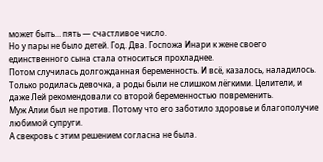может быть… пять — счастливое число.
Но у пары не было детей. Год. Два. Госпожа Инари к жене своего единственного сына стала относиться прохладнее.
Потом случилась долгожданная беременность. И всё, казалось, наладилось.
Только родилась девочка, а роды были не слишком лёгкими. Целители, и даже Лей рекомендовали со второй беременностью повременить.
Муж Алии был не против. Потому что его заботило здоровье и благополучие любимой супруги.
А свекровь с этим решением согласна не была.